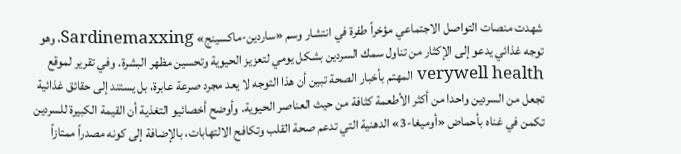شهدت منصات التواصل الاجتماعي مؤخراً طفرة في انتشار وسم «ساردين-ماكسينج» Sardinemaxxing، وهو توجه غذائي يدعو إلى الإكثار من تناول سمك السردين بشكل يومي لتعزيز الحيوية وتحسين مظهر البشرة. وفي تقرير لموقع verywell health المهتم بأخبار الصحة تبين أن هذا التوجه لا يعد مجرد صرعة عابرة، بل يستند إلى حقائق غذائية تجعل من السردين واحدا من أكثر الأطعمة كثافة من حيث العناصر الحيوية. وأوضح أخصائيو التغذية أن القيمة الكبيرة للسردين تكمن في غناه بأحماض «أوميغا-3» الدهنية التي تدعم صحة القلب وتكافح الالتهابات، بالإضافة إلى كونه مصدراً ممتازاً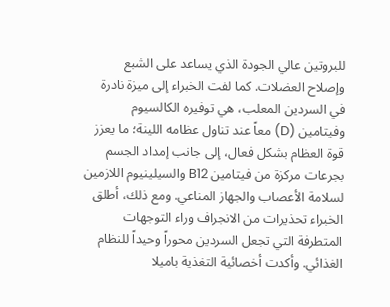للبروتين عالي الجودة الذي يساعد على الشبع وإصلاح العضلات. كما لفت الخبراء إلى ميزة نادرة في السردين المعلب، هي توفيره الكالسيوم وفيتامين (D) معاً عند تناول عظامه اللينة؛ ما يعزز قوة العظام بشكل فعال، إلى جانب إمداد الجسم بجرعات مركزة من فيتامين B12 والسيلينيوم اللازمين لسلامة الأعصاب والجهاز المناعي. ومع ذلك، أطلق الخبراء تحذيرات من الانجراف وراء التوجهات المتطرفة التي تجعل السردين محوراً وحيداً للنظام الغذائي. وأكدت أخصائية التغذية باميلا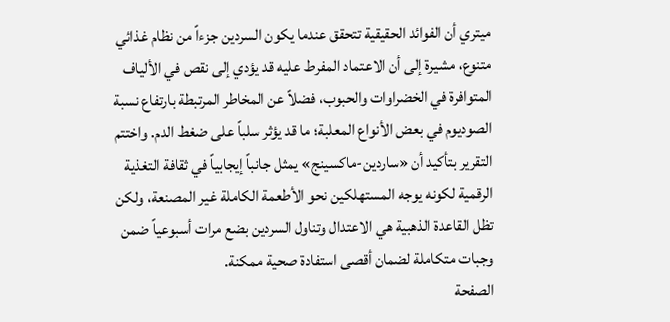ميتري أن الفوائد الحقيقية تتحقق عندما يكون السردين جزءاً من نظام غذائي متنوع، مشيرة إلى أن الاعتماد المفرط عليه قد يؤدي إلى نقص في الألياف المتوافرة في الخضراوات والحبوب، فضلاً عن المخاطر المرتبطة بارتفاع نسبة الصوديوم في بعض الأنواع المعلبة؛ ما قد يؤثر سلباً على ضغط الدم. واختتم التقرير بتأكيد أن «ساردين-ماكسينج» يمثل جانباً إيجابياً في ثقافة التغذية الرقمية لكونه يوجه المستهلكين نحو الأطعمة الكاملة غير المصنعة، ولكن تظل القاعدة الذهبية هي الاعتدال وتناول السردين بضع مرات أسبوعياً ضمن وجبات متكاملة لضمان أقصى استفادة صحية ممكنة.
الصفحة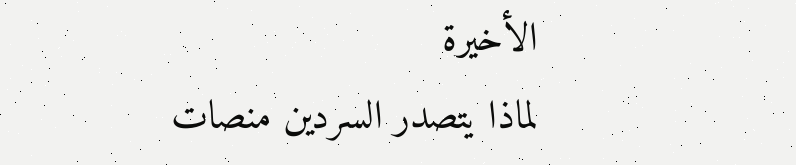الأخيرة
لماذا يتصدر السردين منصات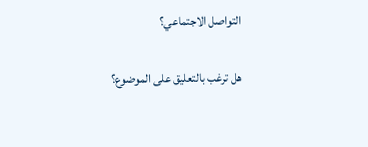التواصل الاجتماعي؟

هل ترغب بالتعليق على الموضوع؟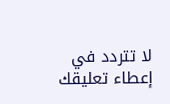لا تتردد في إعطاء تعليقك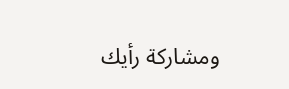ومشاركة رأيك